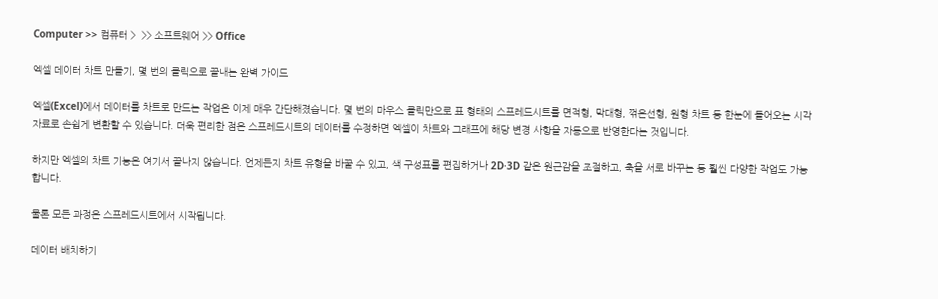Computer >> 컴퓨터 >  >> 소프트웨어 >> Office

엑셀 데이터 차트 만들기, 몇 번의 클릭으로 끝내는 완벽 가이드

엑셀(Excel)에서 데이터를 차트로 만드는 작업은 이제 매우 간단해졌습니다. 몇 번의 마우스 클릭만으로 표 형태의 스프레드시트를 면적형, 막대형, 꺾은선형, 원형 차트 등 한눈에 들어오는 시각 자료로 손쉽게 변환할 수 있습니다. 더욱 편리한 점은 스프레드시트의 데이터를 수정하면 엑셀이 차트와 그래프에 해당 변경 사항을 자동으로 반영한다는 것입니다.

하지만 엑셀의 차트 기능은 여기서 끝나지 않습니다. 언제든지 차트 유형을 바꿀 수 있고, 색 구성표를 편집하거나 2D·3D 같은 원근감을 조절하고, 축을 서로 바꾸는 등 훨씬 다양한 작업도 가능합니다.

물론 모든 과정은 스프레드시트에서 시작됩니다.

데이터 배치하기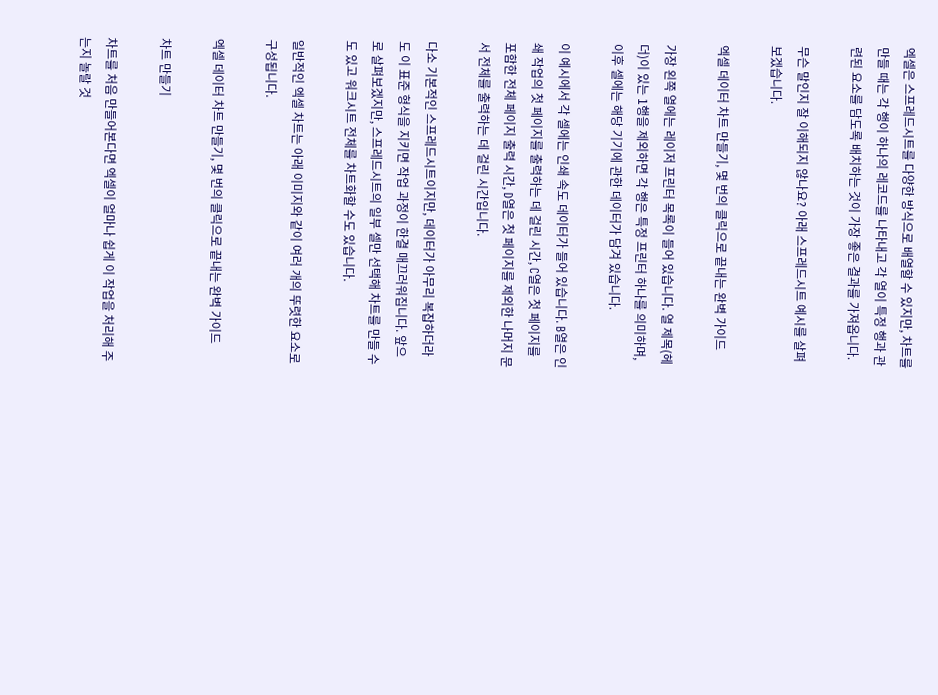엑셀은 스프레드시트를 다양한 방식으로 배열할 수 있지만, 차트를 만들 때는 각 행이 하나의 레코드를 나타내고 각 열이 특정 행과 관련된 요소를 담도록 배치하는 것이 가장 좋은 결과를 가져옵니다.

무슨 말인지 잘 이해되지 않나요? 아래 스프레드시트 예시를 살펴보겠습니다.

엑셀 데이터 차트 만들기, 몇 번의 클릭으로 끝내는 완벽 가이드

가장 왼쪽 열에는 레이저 프린터 목록이 들어 있습니다. 열 제목(헤더)이 있는 1행을 제외하면 각 행은 특정 프린터 하나를 의미하며, 이후 셀에는 해당 기기에 관한 데이터가 담겨 있습니다.

이 예시에서 각 셀에는 인쇄 속도 데이터가 들어 있습니다. B열은 인쇄 작업의 첫 페이지를 출력하는 데 걸린 시간, C열은 첫 페이지를 포함한 전체 페이지 출력 시간, D열은 첫 페이지를 제외한 나머지 문서 전체를 출력하는 데 걸린 시간입니다.

다소 기본적인 스프레드시트이지만, 데이터가 아무리 복잡하더라도 이 표준 형식을 지키면 작업 과정이 한결 매끄러워집니다. 앞으로 살펴보겠지만, 스프레드시트의 일부 셀만 선택해 차트를 만들 수도 있고 워크시트 전체를 차트화할 수도 있습니다.

일반적인 엑셀 차트는 아래 이미지와 같이 여러 개의 뚜렷한 요소로 구성됩니다.

엑셀 데이터 차트 만들기, 몇 번의 클릭으로 끝내는 완벽 가이드

차트 만들기

차트를 처음 만들어본다면 엑셀이 얼마나 쉽게 이 작업을 처리해 주는지 놀랄 것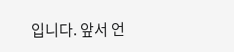입니다. 앞서 언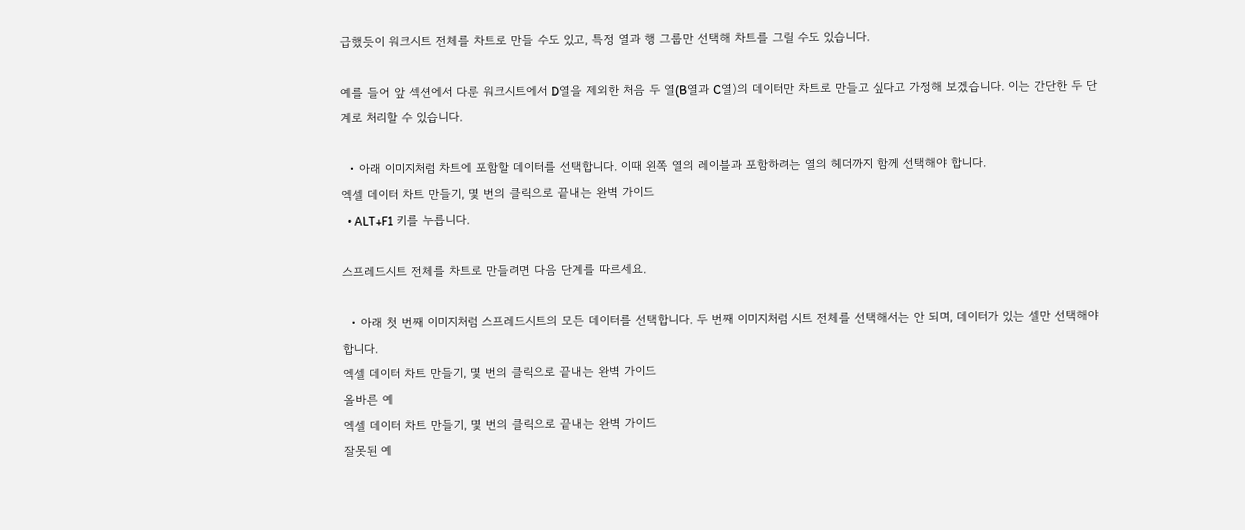급했듯이 워크시트 전체를 차트로 만들 수도 있고, 특정 열과 행 그룹만 선택해 차트를 그릴 수도 있습니다.

예를 들어 앞 섹션에서 다룬 워크시트에서 D열을 제외한 처음 두 열(B열과 C열)의 데이터만 차트로 만들고 싶다고 가정해 보겠습니다. 이는 간단한 두 단계로 처리할 수 있습니다.

  • 아래 이미지처럼 차트에 포함할 데이터를 선택합니다. 이때 왼쪽 열의 레이블과 포함하려는 열의 헤더까지 함께 선택해야 합니다.
엑셀 데이터 차트 만들기, 몇 번의 클릭으로 끝내는 완벽 가이드
  • ALT+F1 키를 누릅니다.

스프레드시트 전체를 차트로 만들려면 다음 단계를 따르세요.

  • 아래 첫 번째 이미지처럼 스프레드시트의 모든 데이터를 선택합니다. 두 번째 이미지처럼 시트 전체를 선택해서는 안 되며, 데이터가 있는 셀만 선택해야 합니다.
엑셀 데이터 차트 만들기, 몇 번의 클릭으로 끝내는 완벽 가이드
올바른 예
엑셀 데이터 차트 만들기, 몇 번의 클릭으로 끝내는 완벽 가이드
잘못된 예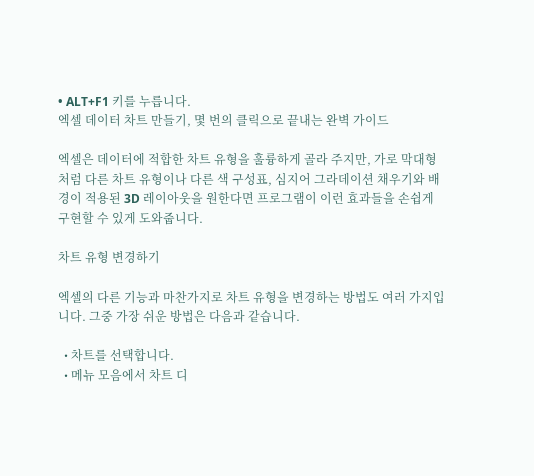• ALT+F1 키를 누릅니다.
엑셀 데이터 차트 만들기, 몇 번의 클릭으로 끝내는 완벽 가이드

엑셀은 데이터에 적합한 차트 유형을 훌륭하게 골라 주지만, 가로 막대형처럼 다른 차트 유형이나 다른 색 구성표, 심지어 그라데이션 채우기와 배경이 적용된 3D 레이아웃을 원한다면 프로그램이 이런 효과들을 손쉽게 구현할 수 있게 도와줍니다.

차트 유형 변경하기

엑셀의 다른 기능과 마찬가지로 차트 유형을 변경하는 방법도 여러 가지입니다. 그중 가장 쉬운 방법은 다음과 같습니다.

  • 차트를 선택합니다.
  • 메뉴 모음에서 차트 디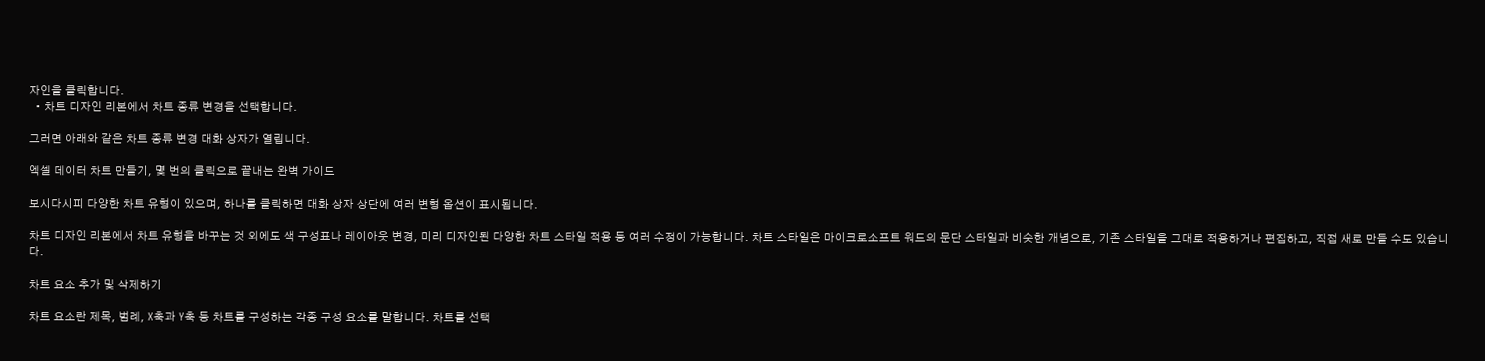자인을 클릭합니다.
  • 차트 디자인 리본에서 차트 종류 변경을 선택합니다.

그러면 아래와 같은 차트 종류 변경 대화 상자가 열립니다.

엑셀 데이터 차트 만들기, 몇 번의 클릭으로 끝내는 완벽 가이드

보시다시피 다양한 차트 유형이 있으며, 하나를 클릭하면 대화 상자 상단에 여러 변형 옵션이 표시됩니다.

차트 디자인 리본에서 차트 유형을 바꾸는 것 외에도 색 구성표나 레이아웃 변경, 미리 디자인된 다양한 차트 스타일 적용 등 여러 수정이 가능합니다. 차트 스타일은 마이크로소프트 워드의 문단 스타일과 비슷한 개념으로, 기존 스타일을 그대로 적용하거나 편집하고, 직접 새로 만들 수도 있습니다.

차트 요소 추가 및 삭제하기

차트 요소란 제목, 범례, X축과 Y축 등 차트를 구성하는 각종 구성 요소를 말합니다. 차트를 선택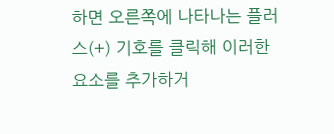하면 오른쪽에 나타나는 플러스(+) 기호를 클릭해 이러한 요소를 추가하거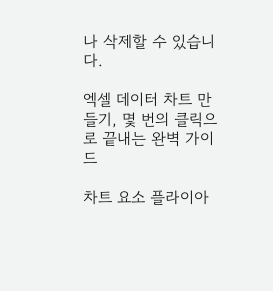나 삭제할 수 있습니다.

엑셀 데이터 차트 만들기, 몇 번의 클릭으로 끝내는 완벽 가이드

차트 요소 플라이아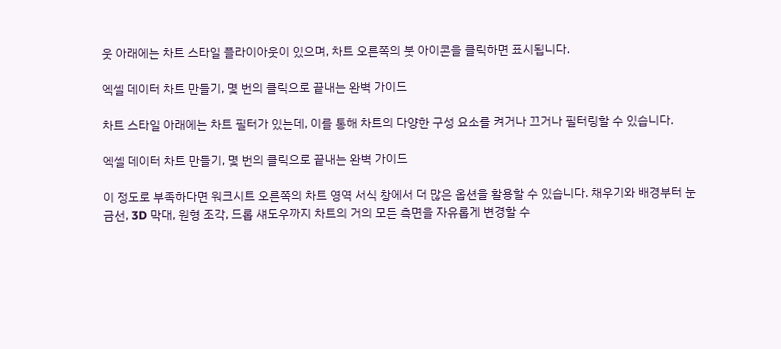웃 아래에는 차트 스타일 플라이아웃이 있으며, 차트 오른쪽의 붓 아이콘을 클릭하면 표시됩니다.

엑셀 데이터 차트 만들기, 몇 번의 클릭으로 끝내는 완벽 가이드

차트 스타일 아래에는 차트 필터가 있는데, 이를 통해 차트의 다양한 구성 요소를 켜거나 끄거나 필터링할 수 있습니다.

엑셀 데이터 차트 만들기, 몇 번의 클릭으로 끝내는 완벽 가이드

이 정도로 부족하다면 워크시트 오른쪽의 차트 영역 서식 창에서 더 많은 옵션을 활용할 수 있습니다. 채우기와 배경부터 눈금선, 3D 막대, 원형 조각, 드롭 섀도우까지 차트의 거의 모든 측면을 자유롭게 변경할 수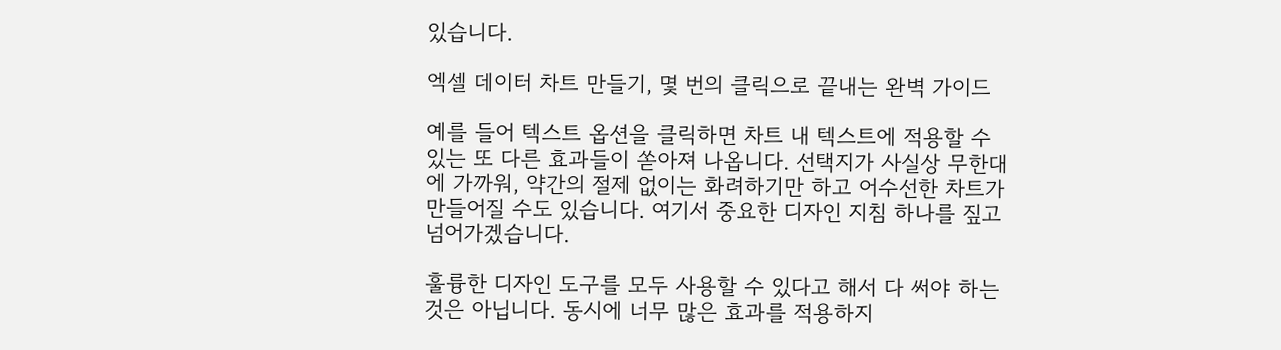있습니다.

엑셀 데이터 차트 만들기, 몇 번의 클릭으로 끝내는 완벽 가이드

예를 들어 텍스트 옵션을 클릭하면 차트 내 텍스트에 적용할 수 있는 또 다른 효과들이 쏟아져 나옵니다. 선택지가 사실상 무한대에 가까워, 약간의 절제 없이는 화려하기만 하고 어수선한 차트가 만들어질 수도 있습니다. 여기서 중요한 디자인 지침 하나를 짚고 넘어가겠습니다.

훌륭한 디자인 도구를 모두 사용할 수 있다고 해서 다 써야 하는 것은 아닙니다. 동시에 너무 많은 효과를 적용하지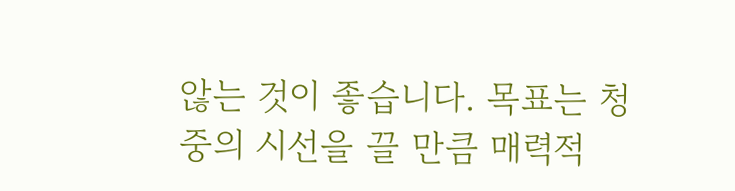않는 것이 좋습니다. 목표는 청중의 시선을 끌 만큼 매력적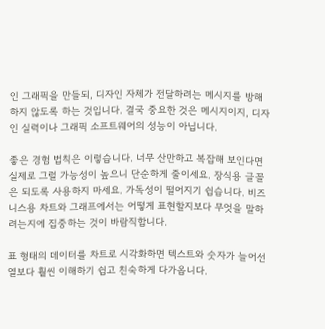인 그래픽을 만들되, 디자인 자체가 전달하려는 메시지를 방해하지 않도록 하는 것입니다. 결국 중요한 것은 메시지이지, 디자인 실력이나 그래픽 소프트웨어의 성능이 아닙니다.

좋은 경험 법칙은 이렇습니다. 너무 산만하고 복잡해 보인다면 실제로 그럴 가능성이 높으니 단순하게 줄이세요. 장식용 글꼴은 되도록 사용하지 마세요. 가독성이 떨어지기 쉽습니다. 비즈니스용 차트와 그래프에서는 어떻게 표현할지보다 무엇을 말하려는지에 집중하는 것이 바람직합니다.

표 형태의 데이터를 차트로 시각화하면 텍스트와 숫자가 늘어선 열보다 훨씬 이해하기 쉽고 친숙하게 다가옵니다.